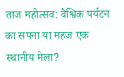ताज महोत्सव: वैश्विक पर्यटन का सपना या महज एक स्थानीय मेला?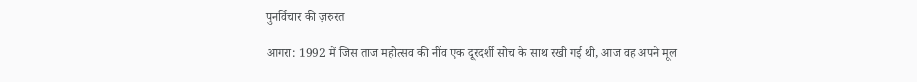पुनर्विचार की ज़रुरत

आगरा: 1992 में जिस ताज महोत्सव की नींव एक दूरदर्शी सोच के साथ रखी गई थी, आज वह अपने मूल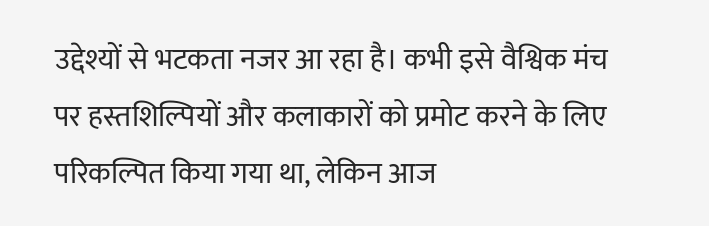उद्देश्यों से भटकता नजर आ रहा है। कभी इसे वैश्विक मंच पर हस्तशिल्पियों और कलाकारों को प्रमोट करने के लिए परिकल्पित किया गया था, लेकिन आज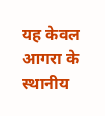यह केवल आगरा के स्थानीय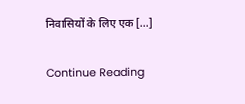निवासियों के लिए एक […]

Continue Reading